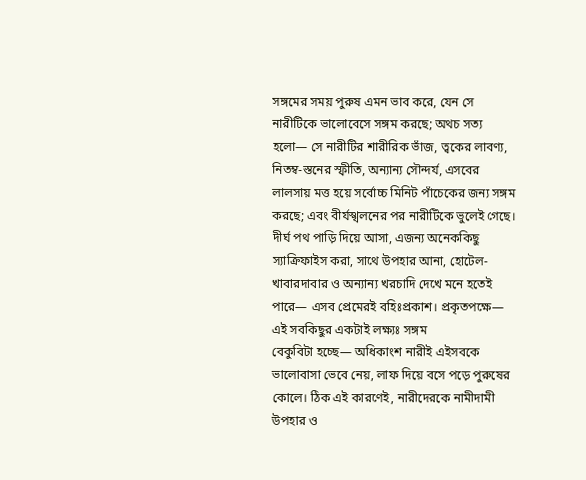সঙ্গমের সময় পুরুষ এমন ভাব করে, যেন সে নারীটিকে ভালোবেসে সঙ্গম করছে; অথচ সত্য হলো— সে নারীটির শারীরিক ভাঁজ, ত্বকের লাবণ্য, নিতম্ব-স্তনের স্ফীতি, অন্যান্য সৌন্দর্য, এসবের লালসায় মত্ত হয়ে সর্বোচ্চ মিনিট পাঁচেকের জন্য সঙ্গম করছে; এবং বীর্যস্খলনের পর নারীটিকে ভুলেই গেছে।
দীর্ঘ পথ পাড়ি দিয়ে আসা, এজন্য অনেককিছু স্যাক্রিফাইস করা, সাথে উপহার আনা, হোটেল-খাবারদাবার ও অন্যান্য খরচাদি দেখে মনে হতেই পারে— এসব প্রেমেরই বহিঃপ্রকাশ। প্রকৃতপক্ষে— এই সবকিছুর একটাই লক্ষ্যঃ সঙ্গম
বেকুবিটা হচ্ছে— অধিকাংশ নারীই এইসবকে ভালোবাসা ভেবে নেয়, লাফ দিয়ে বসে পড়ে পুরুষের কোলে। ঠিক এই কারণেই, নারীদেরকে নামীদামী উপহার ও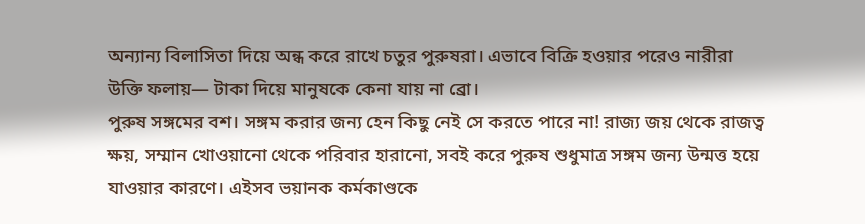অন্যান্য বিলাসিতা দিয়ে অন্ধ করে রাখে চতুর পুরুষরা। এভাবে বিক্রি হওয়ার পরেও নারীরা উক্তি ফলায়— টাকা দিয়ে মানুষকে কেনা যায় না ব্রো।
পুরুষ সঙ্গমের বশ। সঙ্গম করার জন্য হেন কিছু নেই সে করতে পারে না! রাজ্য জয় থেকে রাজত্ব ক্ষয়, সম্মান খোওয়ানো থেকে পরিবার হারানো, সবই করে পুরুষ শুধুমাত্র সঙ্গম জন্য উন্মত্ত হয়ে যাওয়ার কারণে। এইসব ভয়ানক কর্মকাণ্ডকে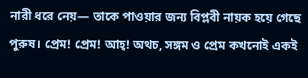নারী ধরে নেয়— তাকে পাওয়ার জন্য বিপ্লবী নায়ক হয়ে গেছে পুরুষ। প্রেম! প্রেম! আহ্! অথচ, সঙ্গম ও প্রেম কখনোই একই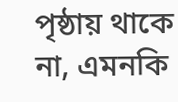পৃষ্ঠায় থাকে না, এমনকি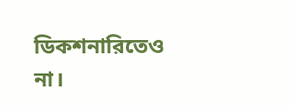ডিকশনারিতেও না।